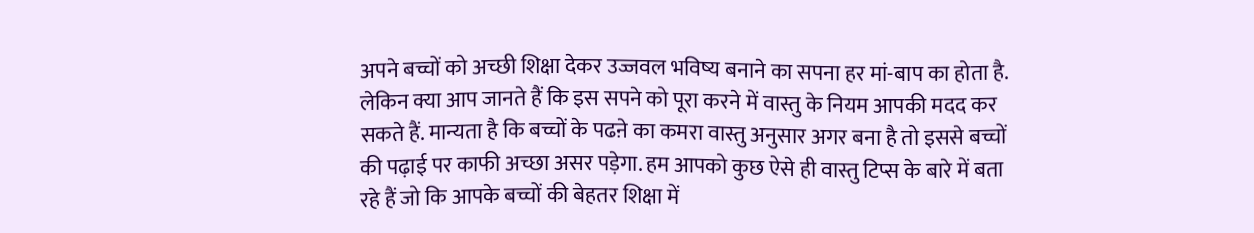अपने बच्चों को अच्छी शिक्षा देकर उज्जवल भविष्य बनाने का सपना हर मां-बाप का होता है. लेकिन क्या आप जानते हैं कि इस सपने को पूरा करने में वास्तु के नियम आपकी मदद कर सकते हैं. मान्यता है कि बच्चों के पढऩे का कमरा वास्तु अनुसार अगर बना है तो इससे बच्चों की पढ़ाई पर काफी अच्छा असर पड़ेगा. हम आपको कुछ ऐसे ही वास्तु टिप्स के बारे में बता रहे हैं जो कि आपके बच्चों की बेहतर शिक्षा में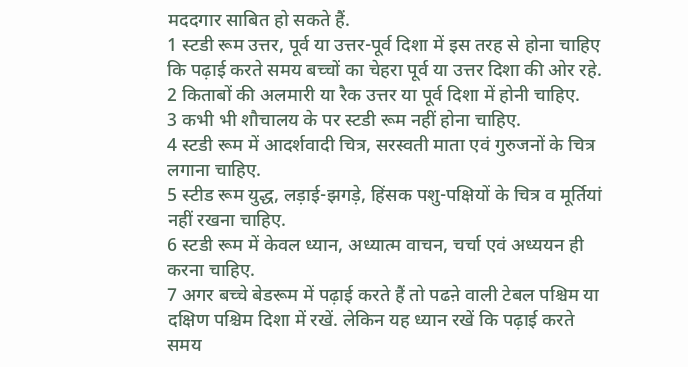मददगार साबित हो सकते हैं.
1 स्टडी रूम उत्तर, पूर्व या उत्तर-पूर्व दिशा में इस तरह से होना चाहिए कि पढ़ाई करते समय बच्चों का चेहरा पूर्व या उत्तर दिशा की ओर रहे.
2 किताबों की अलमारी या रैक उत्तर या पूर्व दिशा में होनी चाहिए.
3 कभी भी शौचालय के पर स्टडी रूम नहीं होना चाहिए.
4 स्टडी रूम में आदर्शवादी चित्र, सरस्वती माता एवं गुरुजनों के चित्र लगाना चाहिए.
5 स्टीड रूम युद्ध, लड़ाई-झगड़े, हिंसक पशु-पक्षियों के चित्र व मूर्तियां नहीं रखना चाहिए.
6 स्टडी रूम में केवल ध्यान, अध्यात्म वाचन, चर्चा एवं अध्ययन ही करना चाहिए.
7 अगर बच्चे बेडरूम में पढ़ाई करते हैं तो पढऩे वाली टेबल पश्चिम या दक्षिण पश्चिम दिशा में रखें. लेकिन यह ध्यान रखें कि पढ़ाई करते समय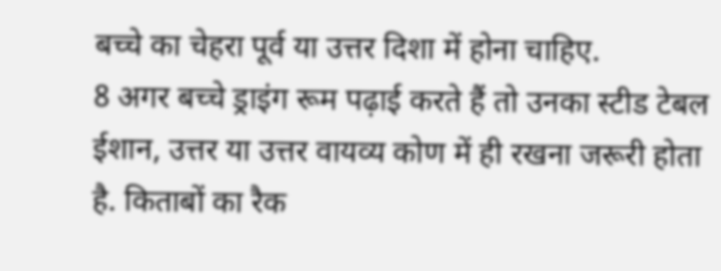बच्चे का चेहरा पूर्व या उत्तर दिशा में होना चाहिए.
8 अगर बच्चे ड्राइंग रूम पढ़ाई करते हैं तो उनका स्टीड टेबल ईशान, उत्तर या उत्तर वायव्य कोण में ही रखना जरूरी होता है. किताबों का रैक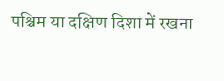पश्चिम या दक्षिण दिशा में रखना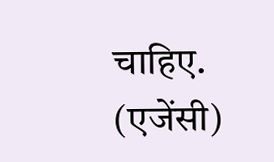चाहिए. (एजेंसी)